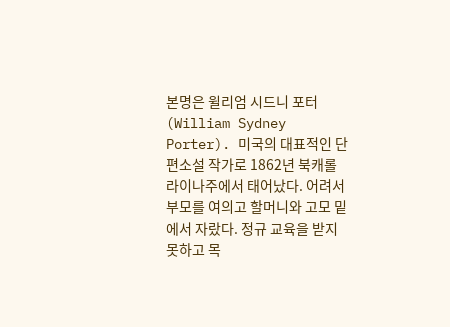본명은 윌리엄 시드니 포터(William Sydney Porter). 미국의 대표적인 단편소설 작가로 1862년 북캐롤라이나주에서 태어났다. 어려서 부모를 여의고 할머니와 고모 밑에서 자랐다. 정규 교육을 받지 못하고 목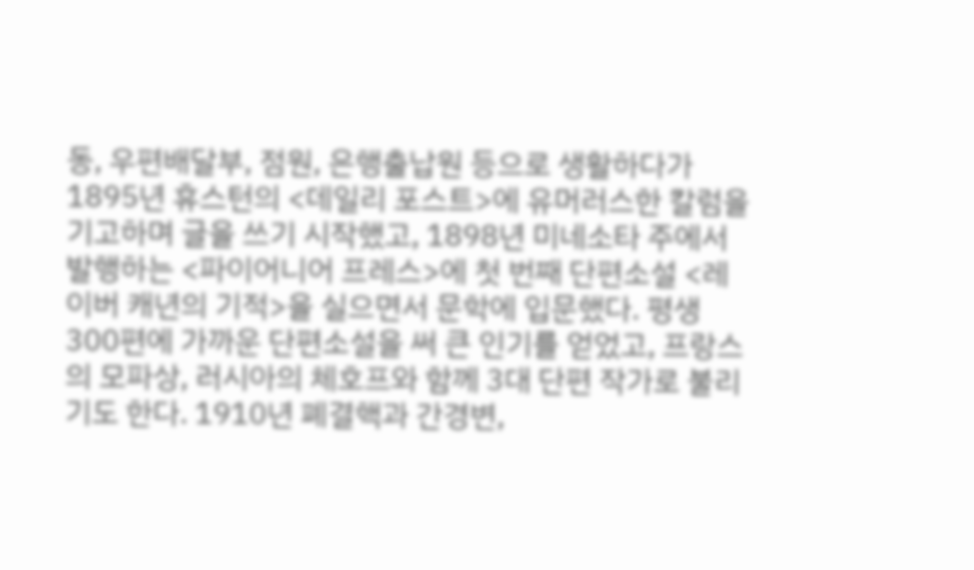동, 우편배달부, 점원, 은행출납원 등으로 생활하다가 1895년 휴스턴의 <데일리 포스트>에 유머러스한 칼럼을 기고하며 글을 쓰기 시작했고, 1898년 미네소타 주에서 발행하는 <파이어니어 프레스>에 첫 번째 단편소설 <레이버 캐년의 기적>을 실으면서 문학에 입문했다. 평생 300편에 가까운 단편소설을 써 큰 인기를 얻었고, 프랑스의 모파상, 러시아의 체호프와 함께 3대 단편 작가로 불리기도 한다. 1910년 폐결핵과 간경변,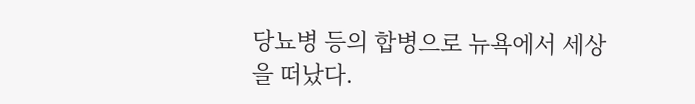당뇨병 등의 합병으로 뉴욕에서 세상을 떠났다.